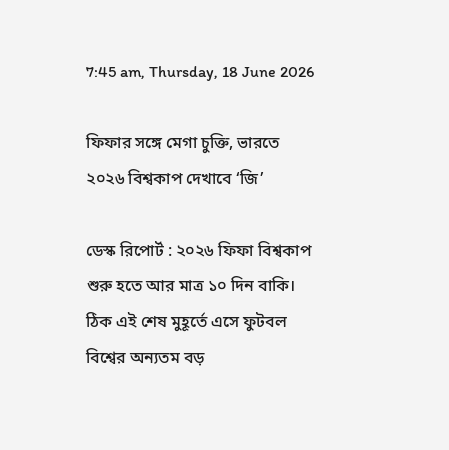7:45 am, Thursday, 18 June 2026

ফিফার সঙ্গে মেগা চুক্তি, ভারতে ২০২৬ বিশ্বকাপ দেখাবে ‘জি’

ডেস্ক রিপোর্ট : ২০২৬ ফিফা বিশ্বকাপ শুরু হতে আর মাত্র ১০ দিন বাকি। ঠিক এই শেষ মুহূর্তে এসে ফুটবল বিশ্বের অন্যতম বড়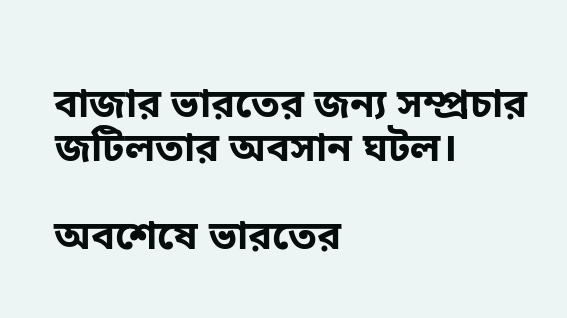বাজার ভারতের জন্য সম্প্রচার জটিলতার অবসান ঘটল।

অবশেষে ভারতের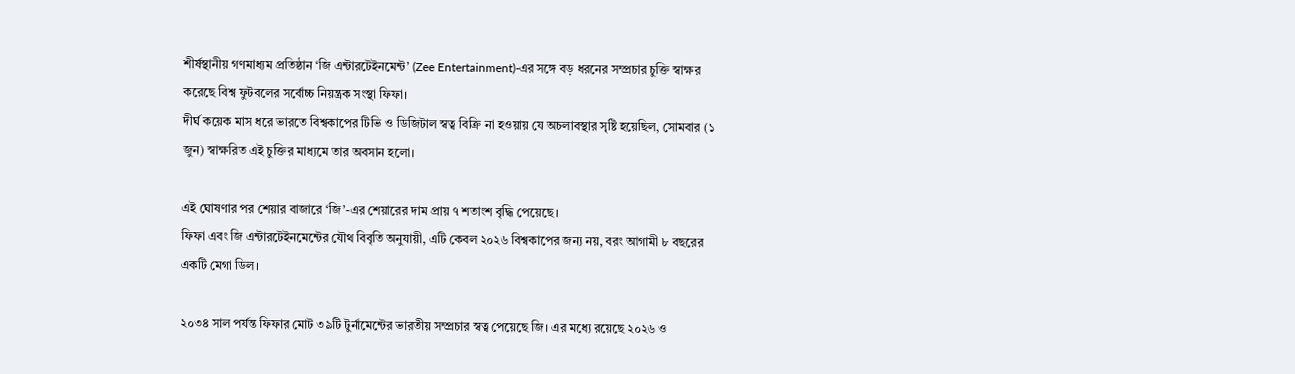শীর্ষস্থানীয় গণমাধ্যম প্রতিষ্ঠান ‘জি এন্টারটেইনমেন্ট’ (Zee Entertainment)-এর সঙ্গে বড় ধরনের সম্প্রচার চুক্তি স্বাক্ষর করেছে বিশ্ব ফুটবলের সর্বোচ্চ নিয়ন্ত্রক সংস্থা ফিফা।
দীর্ঘ কয়েক মাস ধরে ভারতে বিশ্বকাপের টিভি ও ডিজিটাল স্বত্ব বিক্রি না হওয়ায় যে অচলাবস্থার সৃষ্টি হয়েছিল, সোমবার (১ জুন) স্বাক্ষরিত এই চুক্তির মাধ্যমে তার অবসান হলো।

এই ঘোষণার পর শেয়ার বাজারে ‘জি’-এর শেয়ারের দাম প্রায় ৭ শতাংশ বৃদ্ধি পেয়েছে।
ফিফা এবং জি এন্টারটেইনমেন্টের যৌথ বিবৃতি অনুযায়ী, এটি কেবল ২০২৬ বিশ্বকাপের জন্য নয়, বরং আগামী ৮ বছরের একটি মেগা ডিল।

২০৩৪ সাল পর্যন্ত ফিফার মোট ৩৯টি টুর্নামেন্টের ভারতীয় সম্প্রচার স্বত্ব পেয়েছে জি। এর মধ্যে রয়েছে ২০২৬ ও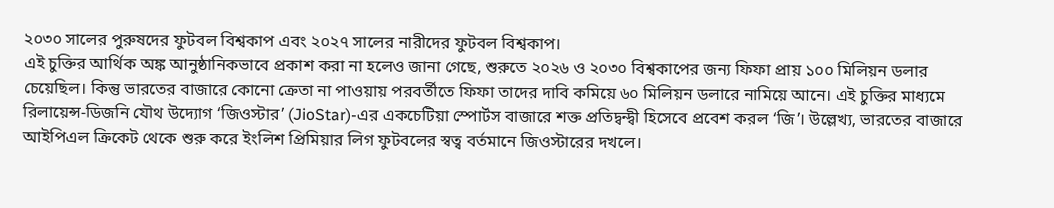২০৩০ সালের পুরুষদের ফুটবল বিশ্বকাপ এবং ২০২৭ সালের নারীদের ফুটবল বিশ্বকাপ।
এই চুক্তির আর্থিক অঙ্ক আনুষ্ঠানিকভাবে প্রকাশ করা না হলেও জানা গেছে, শুরুতে ২০২৬ ও ২০৩০ বিশ্বকাপের জন্য ফিফা প্রায় ১০০ মিলিয়ন ডলার চেয়েছিল। কিন্তু ভারতের বাজারে কোনো ক্রেতা না পাওয়ায় পরবর্তীতে ফিফা তাদের দাবি কমিয়ে ৬০ মিলিয়ন ডলারে নামিয়ে আনে। এই চুক্তির মাধ্যমে রিলায়েন্স-ডিজনি যৌথ উদ্যোগ ‘জিওস্টার’ (JioStar)-এর একচেটিয়া স্পোর্টস বাজারে শক্ত প্রতিদ্বন্দ্বী হিসেবে প্রবেশ করল ‘জি’। উল্লেখ্য, ভারতের বাজারে আইপিএল ক্রিকেট থেকে শুরু করে ইংলিশ প্রিমিয়ার লিগ ফুটবলের স্বত্ব বর্তমানে জিওস্টারের দখলে।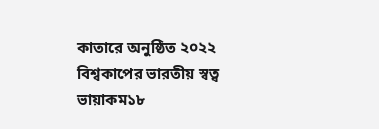কাতারে অনুষ্ঠিত ২০২২ বিশ্বকাপের ভারতীয় স্বত্ব ভায়াকম১৮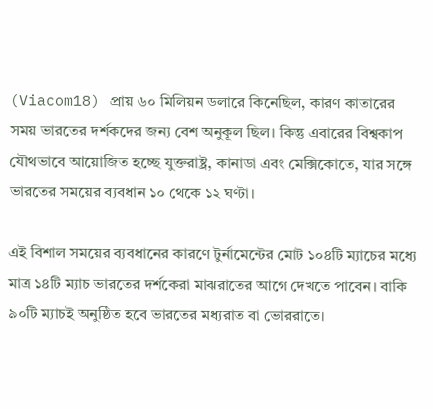(Viacom18) প্রায় ৬০ মিলিয়ন ডলারে কিনেছিল, কারণ কাতারের সময় ভারতের দর্শকদের জন্য বেশ অনুকূল ছিল। কিন্তু এবারের বিশ্বকাপ যৌথভাবে আয়োজিত হচ্ছে যুক্তরাষ্ট্র, কানাডা এবং মেক্সিকোতে, যার সঙ্গে ভারতের সময়ের ব্যবধান ১০ থেকে ১২ ঘণ্টা।

এই বিশাল সময়ের ব্যবধানের কারণে টুর্নামেন্টের মোট ১০৪টি ম্যাচের মধ্যে মাত্র ১৪টি ম্যাচ ভারতের দর্শকেরা মাঝরাতের আগে দেখতে পাবেন। বাকি ৯০টি ম্যাচই অনুষ্ঠিত হবে ভারতের মধ্যরাত বা ভোররাতে।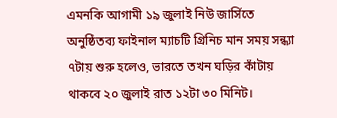এমনকি আগামী ১৯ জুলাই নিউ জার্সিতে অনুষ্ঠিতব্য ফাইনাল ম্যাচটি গ্রিনিচ মান সময় সন্ধ্যা ৭টায় শুরু হলেও, ভারতে তখন ঘড়ির কাঁটায় থাকবে ২০ জুলাই রাত ১২টা ৩০ মিনিট।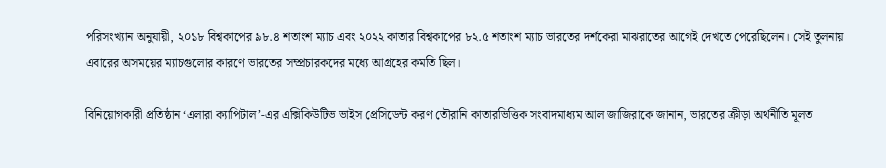পরিসংখ্যান অনুযায়ী, ২০১৮ বিশ্বকাপের ৯৮.৪ শতাংশ ম্যাচ এবং ২০২২ কাতার বিশ্বকাপের ৮২.৫ শতাংশ ম্যাচ ভারতের দর্শকেরা মাঝরাতের আগেই দেখতে পেরেছিলেন। সেই তুলনায় এবারের অসময়ের ম্যাচগুলোর কারণে ভারতের সম্প্রচারকদের মধ্যে আগ্রহের কমতি ছিল।

বিনিয়োগকারী প্রতিষ্ঠান ‘এলারা ক্যাপিটাল’-এর এক্সিকিউটিভ ভাইস প্রেসিডেন্ট করণ তৌরানি কাতারভিত্তিক সংবাদমাধ্যম আল জাজিরাকে জানান, ভারতের ক্রীড়া অর্থনীতি মূলত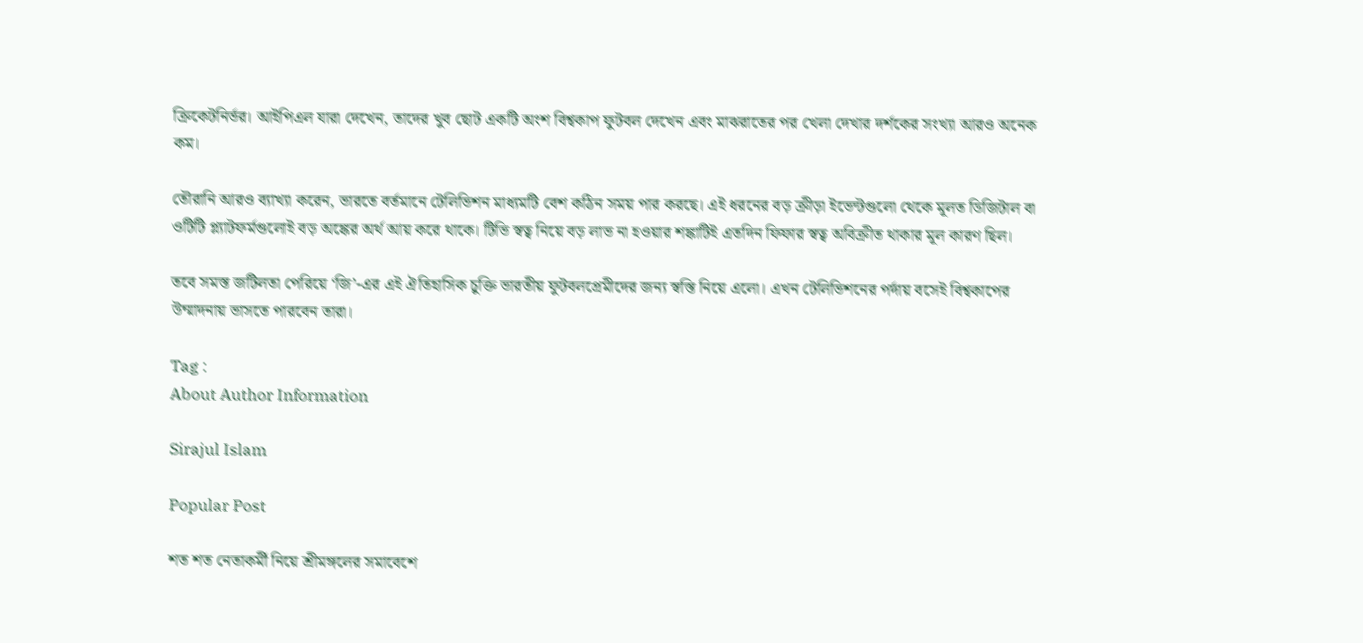ক্রিকেটনির্ভর। আইপিএল যারা দেখেন, তাদের খুব ছোট একটি অংশ বিশ্বকাপ ফুটবল দেখেন এবং মাঝরাতের পর খেলা দেখার দর্শকের সংখ্যা আরও অনেক কম।

তৌরানি আরও ব্যাখ্যা করেন, ভারতে বর্তমানে টেলিভিশন মাধ্যমটি বেশ কঠিন সময় পার করছে। এই ধরনের বড় ক্রীড়া ইভেন্টগুলো থেকে মূলত ডিজিটাল বা ওটিটি প্ল্যাটফর্মগুলোই বড় অঙ্কের অর্থ আয় করে থাকে। টিভি স্বত্ব নিয়ে বড় লাভ না হওয়ার শঙ্কাটিই এতদিন ফিফার স্বত্ব অবিক্রীত থাকার মূল কারণ ছিল।

তবে সমস্ত জটিলতা পেরিয়ে ‘জি’-এর এই ঐতিহাসিক চুক্তি ভারতীয় ফুটবলপ্রেমীদের জন্য স্বস্তি নিয়ে এলো। এখন টেলিভিশনের পর্দায় বসেই বিশ্বকাপের উম্মাদনায় ভাসতে পারবেন তারা।

Tag :
About Author Information

Sirajul Islam

Popular Post

শত শত নেতাকর্মী নিয়ে শ্রীমঙ্গলের সমাবেশে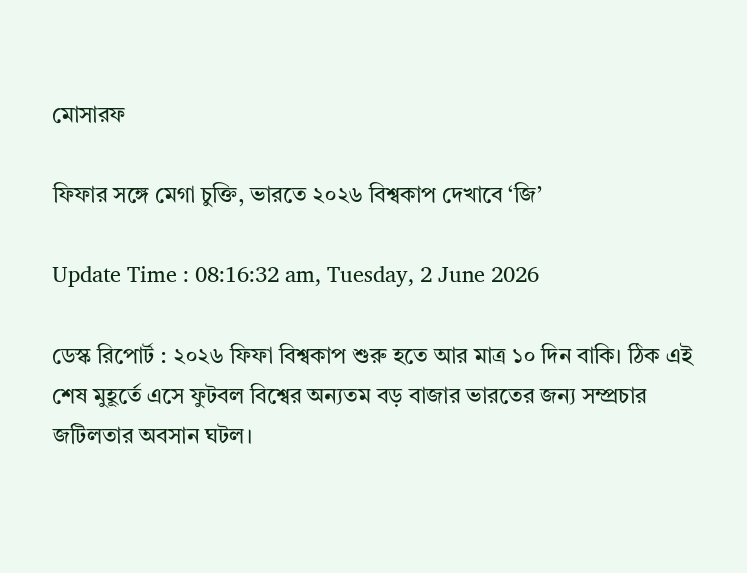মোসারফ

ফিফার সঙ্গে মেগা চুক্তি, ভারতে ২০২৬ বিশ্বকাপ দেখাবে ‘জি’

Update Time : 08:16:32 am, Tuesday, 2 June 2026

ডেস্ক রিপোর্ট : ২০২৬ ফিফা বিশ্বকাপ শুরু হতে আর মাত্র ১০ দিন বাকি। ঠিক এই শেষ মুহূর্তে এসে ফুটবল বিশ্বের অন্যতম বড় বাজার ভারতের জন্য সম্প্রচার জটিলতার অবসান ঘটল।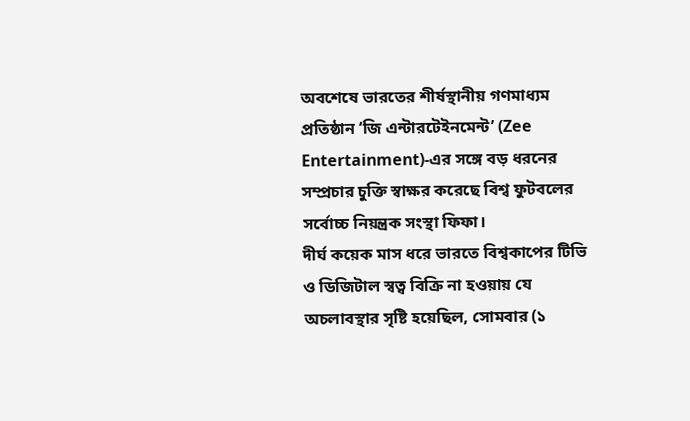অবশেষে ভারতের শীর্ষস্থানীয় গণমাধ্যম প্রতিষ্ঠান ‘জি এন্টারটেইনমেন্ট’ (Zee Entertainment)-এর সঙ্গে বড় ধরনের সম্প্রচার চুক্তি স্বাক্ষর করেছে বিশ্ব ফুটবলের সর্বোচ্চ নিয়ন্ত্রক সংস্থা ফিফা।
দীর্ঘ কয়েক মাস ধরে ভারতে বিশ্বকাপের টিভি ও ডিজিটাল স্বত্ব বিক্রি না হওয়ায় যে অচলাবস্থার সৃষ্টি হয়েছিল, সোমবার (১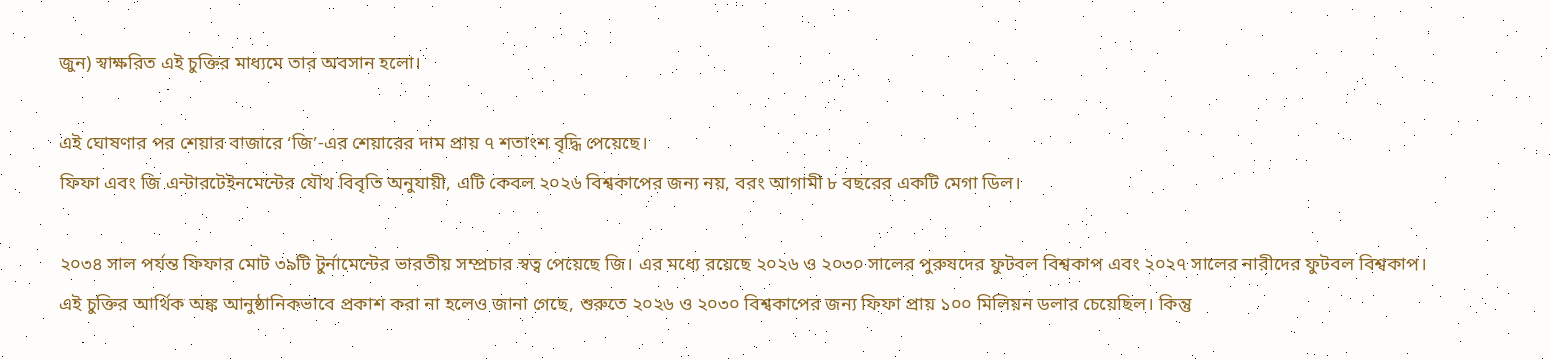জুন) স্বাক্ষরিত এই চুক্তির মাধ্যমে তার অবসান হলো।

এই ঘোষণার পর শেয়ার বাজারে ‘জি’-এর শেয়ারের দাম প্রায় ৭ শতাংশ বৃদ্ধি পেয়েছে।
ফিফা এবং জি এন্টারটেইনমেন্টের যৌথ বিবৃতি অনুযায়ী, এটি কেবল ২০২৬ বিশ্বকাপের জন্য নয়, বরং আগামী ৮ বছরের একটি মেগা ডিল।

২০৩৪ সাল পর্যন্ত ফিফার মোট ৩৯টি টুর্নামেন্টের ভারতীয় সম্প্রচার স্বত্ব পেয়েছে জি। এর মধ্যে রয়েছে ২০২৬ ও ২০৩০ সালের পুরুষদের ফুটবল বিশ্বকাপ এবং ২০২৭ সালের নারীদের ফুটবল বিশ্বকাপ।
এই চুক্তির আর্থিক অঙ্ক আনুষ্ঠানিকভাবে প্রকাশ করা না হলেও জানা গেছে, শুরুতে ২০২৬ ও ২০৩০ বিশ্বকাপের জন্য ফিফা প্রায় ১০০ মিলিয়ন ডলার চেয়েছিল। কিন্তু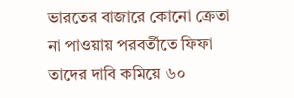ভারতের বাজারে কোনো ক্রেতা না পাওয়ায় পরবর্তীতে ফিফা তাদের দাবি কমিয়ে ৬০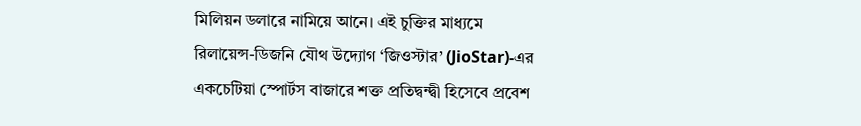মিলিয়ন ডলারে নামিয়ে আনে। এই চুক্তির মাধ্যমে রিলায়েন্স-ডিজনি যৌথ উদ্যোগ ‘জিওস্টার’ (JioStar)-এর একচেটিয়া স্পোর্টস বাজারে শক্ত প্রতিদ্বন্দ্বী হিসেবে প্রবেশ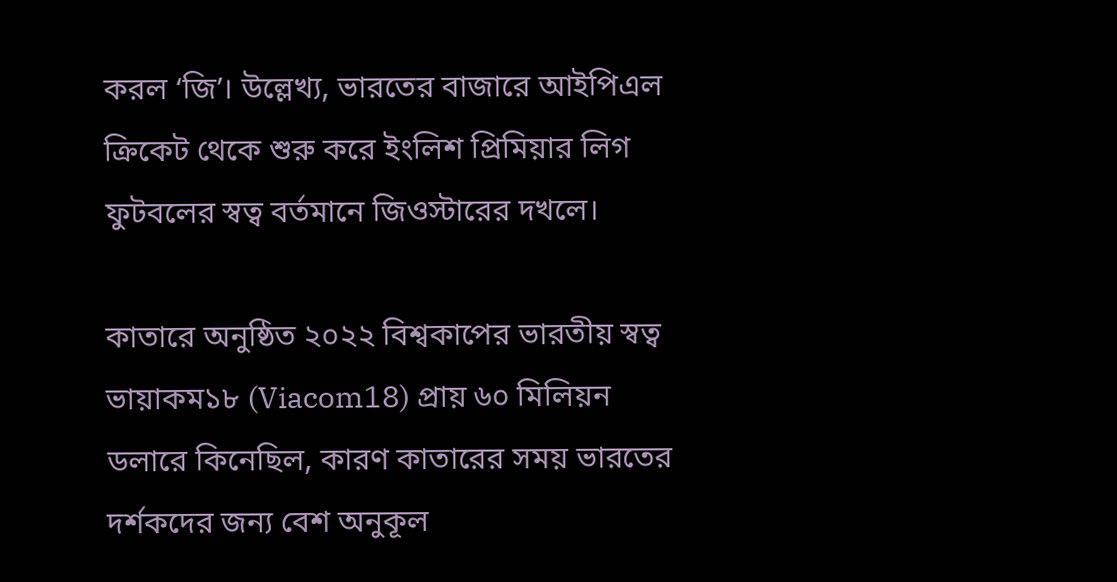করল ‘জি’। উল্লেখ্য, ভারতের বাজারে আইপিএল ক্রিকেট থেকে শুরু করে ইংলিশ প্রিমিয়ার লিগ ফুটবলের স্বত্ব বর্তমানে জিওস্টারের দখলে।

কাতারে অনুষ্ঠিত ২০২২ বিশ্বকাপের ভারতীয় স্বত্ব ভায়াকম১৮ (Viacom18) প্রায় ৬০ মিলিয়ন ডলারে কিনেছিল, কারণ কাতারের সময় ভারতের দর্শকদের জন্য বেশ অনুকূল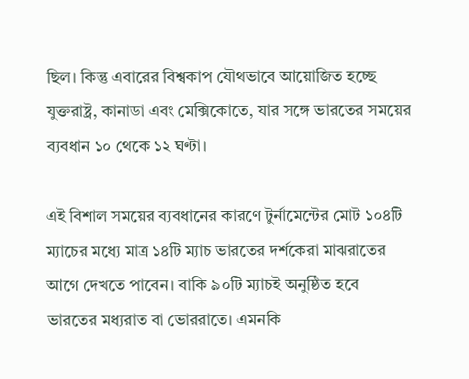ছিল। কিন্তু এবারের বিশ্বকাপ যৌথভাবে আয়োজিত হচ্ছে যুক্তরাষ্ট্র, কানাডা এবং মেক্সিকোতে, যার সঙ্গে ভারতের সময়ের ব্যবধান ১০ থেকে ১২ ঘণ্টা।

এই বিশাল সময়ের ব্যবধানের কারণে টুর্নামেন্টের মোট ১০৪টি ম্যাচের মধ্যে মাত্র ১৪টি ম্যাচ ভারতের দর্শকেরা মাঝরাতের আগে দেখতে পাবেন। বাকি ৯০টি ম্যাচই অনুষ্ঠিত হবে ভারতের মধ্যরাত বা ভোররাতে। এমনকি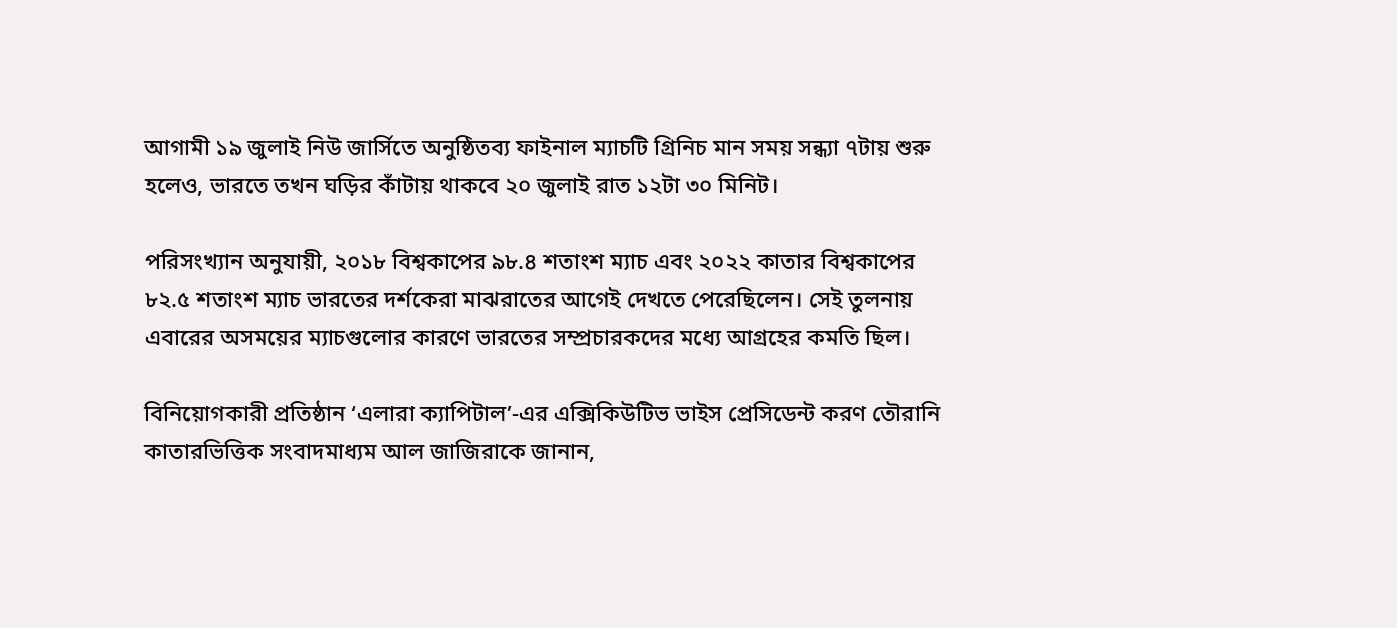আগামী ১৯ জুলাই নিউ জার্সিতে অনুষ্ঠিতব্য ফাইনাল ম্যাচটি গ্রিনিচ মান সময় সন্ধ্যা ৭টায় শুরু হলেও, ভারতে তখন ঘড়ির কাঁটায় থাকবে ২০ জুলাই রাত ১২টা ৩০ মিনিট।

পরিসংখ্যান অনুযায়ী, ২০১৮ বিশ্বকাপের ৯৮.৪ শতাংশ ম্যাচ এবং ২০২২ কাতার বিশ্বকাপের ৮২.৫ শতাংশ ম্যাচ ভারতের দর্শকেরা মাঝরাতের আগেই দেখতে পেরেছিলেন। সেই তুলনায় এবারের অসময়ের ম্যাচগুলোর কারণে ভারতের সম্প্রচারকদের মধ্যে আগ্রহের কমতি ছিল।

বিনিয়োগকারী প্রতিষ্ঠান ‘এলারা ক্যাপিটাল’-এর এক্সিকিউটিভ ভাইস প্রেসিডেন্ট করণ তৌরানি কাতারভিত্তিক সংবাদমাধ্যম আল জাজিরাকে জানান,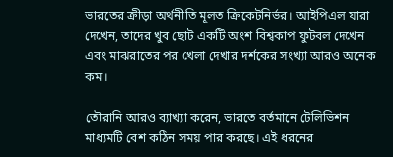ভারতের ক্রীড়া অর্থনীতি মূলত ক্রিকেটনির্ভর। আইপিএল যারা দেখেন, তাদের খুব ছোট একটি অংশ বিশ্বকাপ ফুটবল দেখেন এবং মাঝরাতের পর খেলা দেখার দর্শকের সংখ্যা আরও অনেক কম।

তৌরানি আরও ব্যাখ্যা করেন, ভারতে বর্তমানে টেলিভিশন মাধ্যমটি বেশ কঠিন সময় পার করছে। এই ধরনের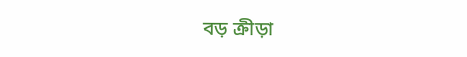বড় ক্রীড়া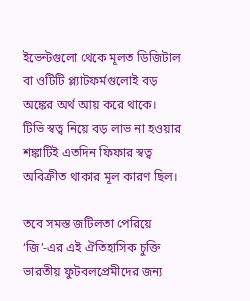ইভেন্টগুলো থেকে মূলত ডিজিটাল বা ওটিটি প্ল্যাটফর্মগুলোই বড় অঙ্কের অর্থ আয় করে থাকে। টিভি স্বত্ব নিয়ে বড় লাভ না হওয়ার শঙ্কাটিই এতদিন ফিফার স্বত্ব অবিক্রীত থাকার মূল কারণ ছিল।

তবে সমস্ত জটিলতা পেরিয়ে ‘জি’-এর এই ঐতিহাসিক চুক্তি ভারতীয় ফুটবলপ্রেমীদের জন্য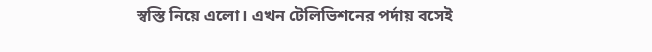স্বস্তি নিয়ে এলো। এখন টেলিভিশনের পর্দায় বসেই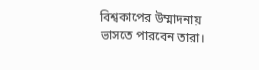বিশ্বকাপের উম্মাদনায় ভাসতে পারবেন তারা।